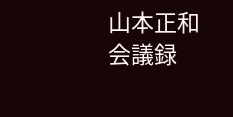山本正和
会議録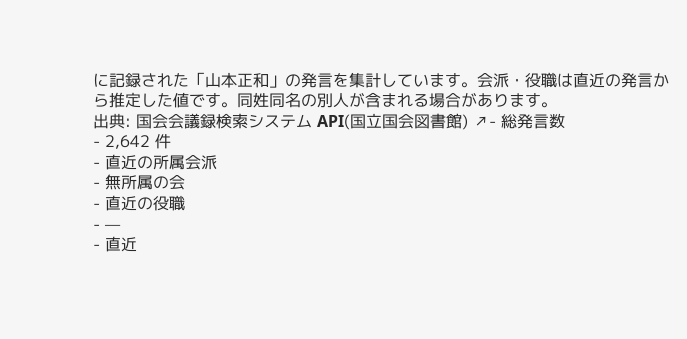に記録された「山本正和」の発言を集計しています。会派・役職は直近の発言から推定した値です。同姓同名の別人が含まれる場合があります。
出典: 国会会議録検索システム API(国立国会図書館) ↗- 総発言数
- 2,642 件
- 直近の所属会派
- 無所属の会
- 直近の役職
- —
- 直近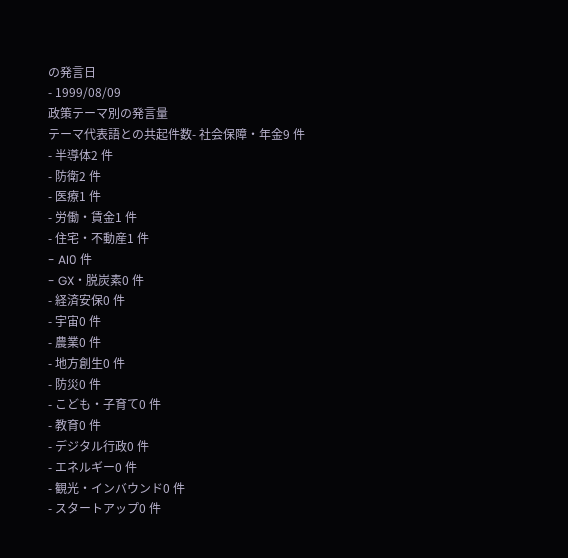の発言日
- 1999/08/09
政策テーマ別の発言量
テーマ代表語との共起件数- 社会保障・年金9 件
- 半導体2 件
- 防衛2 件
- 医療1 件
- 労働・賃金1 件
- 住宅・不動産1 件
- AI0 件
- GX・脱炭素0 件
- 経済安保0 件
- 宇宙0 件
- 農業0 件
- 地方創生0 件
- 防災0 件
- こども・子育て0 件
- 教育0 件
- デジタル行政0 件
- エネルギー0 件
- 観光・インバウンド0 件
- スタートアップ0 件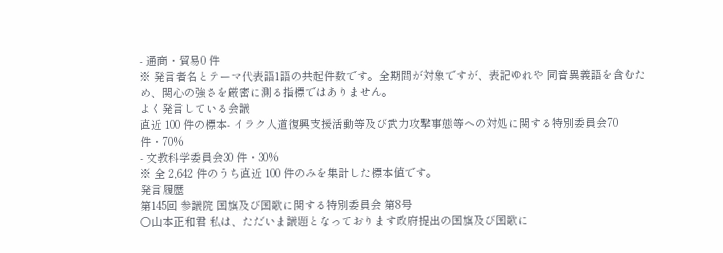- 通商・貿易0 件
※ 発言者名とテーマ代表語1語の共起件数です。全期間が対象ですが、表記ゆれや 同音異義語を含むため、関心の強さを厳密に測る指標ではありません。
よく発言している会議
直近 100 件の標本- イラク人道復興支援活動等及び武力攻撃事態等への対処に関する特別委員会70 件・70%
- 文教科学委員会30 件・30%
※ 全 2,642 件のうち直近 100 件のみを集計した標本値です。
発言履歴
第145回 参議院 国旗及び国歌に関する特別委員会 第8号
○山本正和君 私は、ただいま議題となっております政府提出の国旗及び国歌に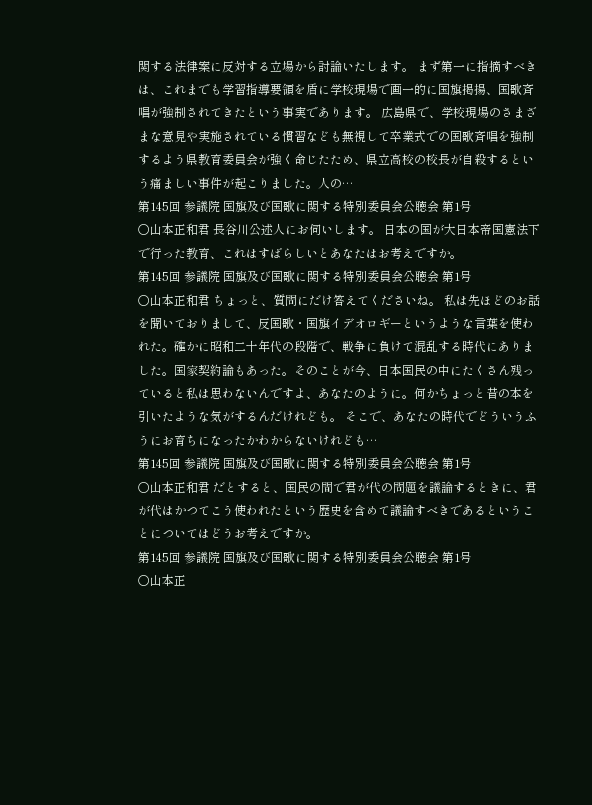関する法律案に反対する立場から討論いたします。 まず第一に指摘すべきは、これまでも学習指導要領を盾に学校現場で画一的に国旗掲揚、国歌斉唱が強制されてきたという事実であります。 広島県で、学校現場のさまざまな意見や実施されている慣習なども無視して卒業式での国歌斉唱を強制するよう県教育委員会が強く命じたため、県立高校の校長が自殺するという痛ましい事件が起こりました。人の…
第145回 参議院 国旗及び国歌に関する特別委員会公聴会 第1号
○山本正和君 長谷川公述人にお伺いします。 日本の国が大日本帝国憲法下で行った教育、これはすばらしいとあなたはお考えですか。
第145回 参議院 国旗及び国歌に関する特別委員会公聴会 第1号
○山本正和君 ちょっと、質問にだけ答えてくださいね。 私は先ほどのお話を聞いておりまして、反国歌・国旗イデオロギーというような言葉を使われた。確かに昭和二十年代の段階で、戦争に負けて混乱する時代にありました。国家契約論もあった。そのことが今、日本国民の中にたくさん残っていると私は思わないんですよ、あなたのように。何かちょっと昔の本を引いたような気がするんだけれども。 そこで、あなたの時代でどういうふうにお育ちになったかわからないけれども…
第145回 参議院 国旗及び国歌に関する特別委員会公聴会 第1号
○山本正和君 だとすると、国民の間で君が代の問題を議論するときに、君が代はかつてこう使われたという歴史を含めて議論すべきであるということについてはどうお考えですか。
第145回 参議院 国旗及び国歌に関する特別委員会公聴会 第1号
○山本正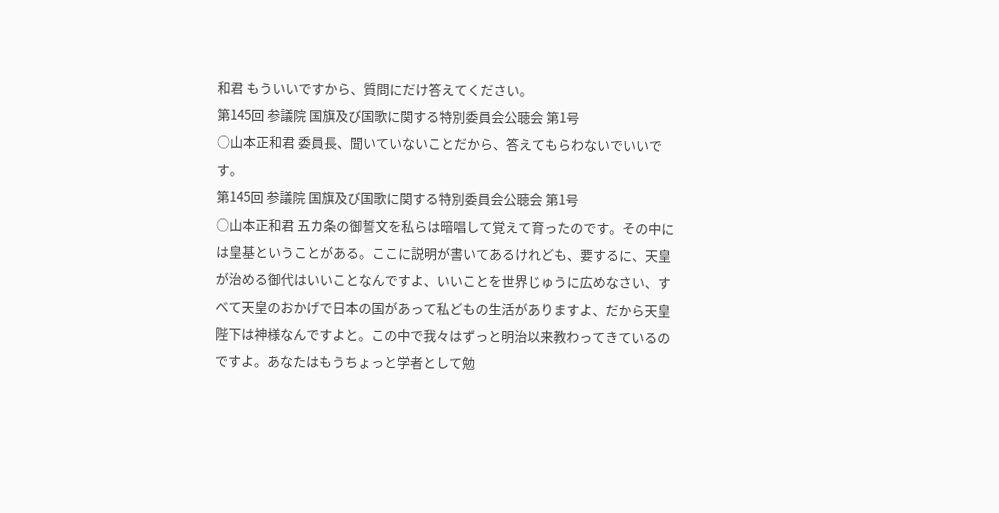和君 もういいですから、質問にだけ答えてください。
第145回 参議院 国旗及び国歌に関する特別委員会公聴会 第1号
○山本正和君 委員長、聞いていないことだから、答えてもらわないでいいです。
第145回 参議院 国旗及び国歌に関する特別委員会公聴会 第1号
○山本正和君 五カ条の御誓文を私らは暗唱して覚えて育ったのです。その中には皇基ということがある。ここに説明が書いてあるけれども、要するに、天皇が治める御代はいいことなんですよ、いいことを世界じゅうに広めなさい、すべて天皇のおかげで日本の国があって私どもの生活がありますよ、だから天皇陛下は神様なんですよと。この中で我々はずっと明治以来教わってきているのですよ。あなたはもうちょっと学者として勉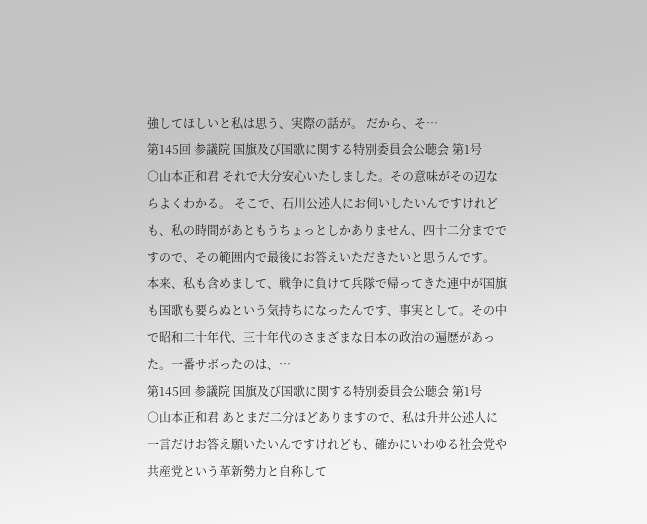強してほしいと私は思う、実際の話が。 だから、そ…
第145回 参議院 国旗及び国歌に関する特別委員会公聴会 第1号
○山本正和君 それで大分安心いたしました。その意味がその辺ならよくわかる。 そこで、石川公述人にお伺いしたいんですけれども、私の時間があともうちょっとしかありません、四十二分までですので、その範囲内で最後にお答えいただきたいと思うんです。 本来、私も含めまして、戦争に負けて兵隊で帰ってきた連中が国旗も国歌も要らぬという気持ちになったんです、事実として。その中で昭和二十年代、三十年代のさまざまな日本の政治の遍歴があった。一番サボったのは、…
第145回 参議院 国旗及び国歌に関する特別委員会公聴会 第1号
○山本正和君 あとまだ二分ほどありますので、私は升井公述人に一言だけお答え願いたいんですけれども、確かにいわゆる社会党や共産党という革新勢力と自称して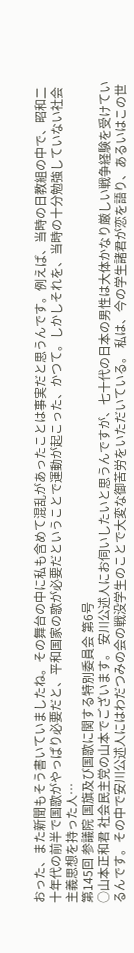おった、また新聞もそう書いていましたね。その舞台の中に私も含めて混乱があったことは事実だと思うんです。例えば、当時の日教組の中で、昭和二十年代の前半で国歌がやっぱり必要だと、平和国家の歌が必要だということで運動が起こった、かつて。しかしそれを、当時の十分勉強していない社会主義思想を持った人…
第145回 参議院 国旗及び国歌に関する特別委員会 第6号
○山本正和君 社会民主党の山本でございます。 安川公述人にお伺いしたいと思うんですが、七十代の日本の男性は大体かなり厳しい戦争経験を受けているんです。その中で安川公述人にはわだつみの会の戦没学生のことで大変な御苦労をいただいている。 私は、今の学生諸君が恋を語り、あるいはこの世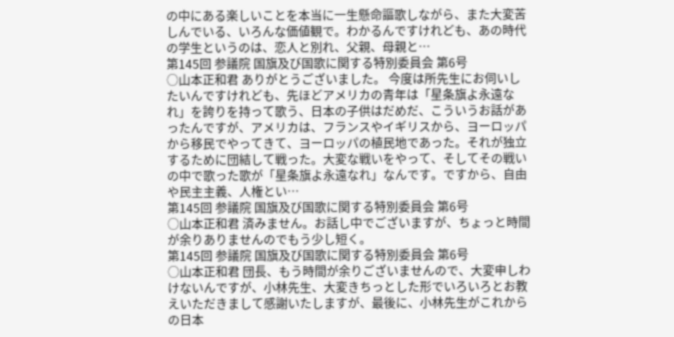の中にある楽しいことを本当に一生懸命謳歌しながら、また大変苦しんでいる、いろんな価値観で。わかるんですけれども、あの時代の学生というのは、恋人と別れ、父親、母親と…
第145回 参議院 国旗及び国歌に関する特別委員会 第6号
○山本正和君 ありがとうございました。 今度は所先生にお伺いしたいんですけれども、先ほどアメリカの青年は「星条旗よ永遠なれ」を誇りを持って歌う、日本の子供はだめだ、こういうお話があったんですが、アメリカは、フランスやイギリスから、ヨーロッパから移民でやってきて、ヨーロッパの植民地であった。それが独立するために団結して戦った。大変な戦いをやって、そしてその戦いの中で歌った歌が「星条旗よ永遠なれ」なんです。ですから、自由や民主主義、人権とい…
第145回 参議院 国旗及び国歌に関する特別委員会 第6号
○山本正和君 済みません。お話し中でございますが、ちょっと時間が余りありませんのでもう少し短く。
第145回 参議院 国旗及び国歌に関する特別委員会 第6号
○山本正和君 団長、もう時間が余りございませんので、大変申しわけないんですが、小林先生、大変きちっとした形でいろいろとお教えいただきまして感謝いたしますが、最後に、小林先生がこれからの日本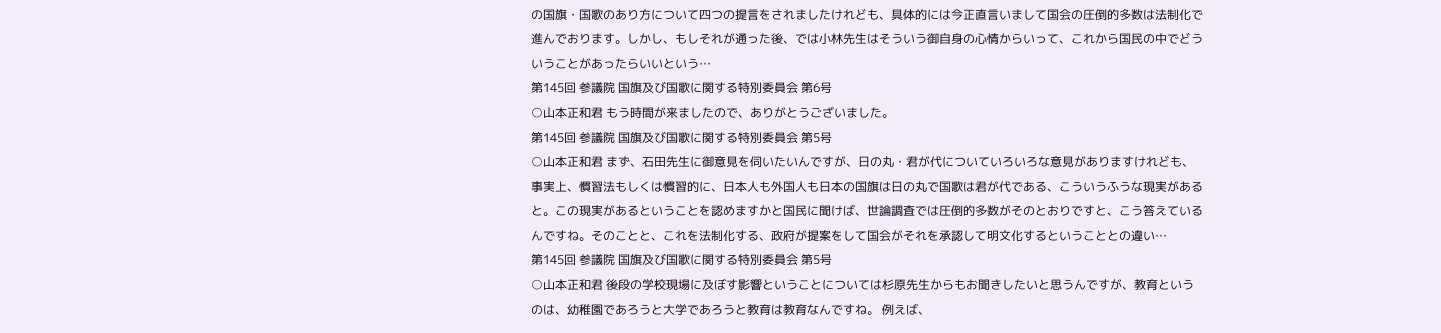の国旗・国歌のあり方について四つの提言をされましたけれども、具体的には今正直言いまして国会の圧倒的多数は法制化で進んでおります。しかし、もしそれが通った後、では小林先生はそういう御自身の心情からいって、これから国民の中でどういうことがあったらいいという…
第145回 参議院 国旗及び国歌に関する特別委員会 第6号
○山本正和君 もう時間が来ましたので、ありがとうございました。
第145回 参議院 国旗及び国歌に関する特別委員会 第5号
○山本正和君 まず、石田先生に御意見を伺いたいんですが、日の丸・君が代についていろいろな意見がありますけれども、事実上、慣習法もしくは慣習的に、日本人も外国人も日本の国旗は日の丸で国歌は君が代である、こういうふうな現実があると。この現実があるということを認めますかと国民に聞けば、世論調査では圧倒的多数がそのとおりですと、こう答えているんですね。そのことと、これを法制化する、政府が提案をして国会がそれを承認して明文化するということとの違い…
第145回 参議院 国旗及び国歌に関する特別委員会 第5号
○山本正和君 後段の学校現場に及ぼす影響ということについては杉原先生からもお聞きしたいと思うんですが、教育というのは、幼稚園であろうと大学であろうと教育は教育なんですね。 例えば、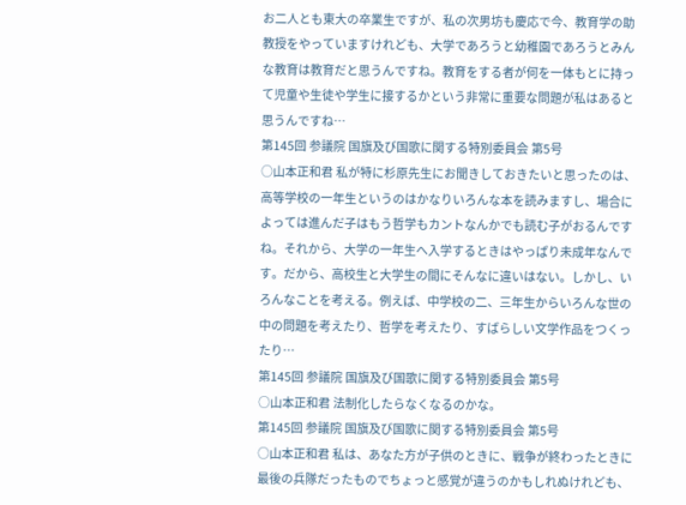お二人とも東大の卒業生ですが、私の次男坊も慶応で今、教育学の助教授をやっていますけれども、大学であろうと幼稚園であろうとみんな教育は教育だと思うんですね。教育をする者が何を一体もとに持って児童や生徒や学生に接するかという非常に重要な問題が私はあると思うんですね…
第145回 参議院 国旗及び国歌に関する特別委員会 第5号
○山本正和君 私が特に杉原先生にお聞きしておきたいと思ったのは、高等学校の一年生というのはかなりいろんな本を読みますし、場合によっては進んだ子はもう哲学もカントなんかでも読む子がおるんですね。それから、大学の一年生へ入学するときはやっぱり未成年なんです。だから、高校生と大学生の間にそんなに違いはない。しかし、いろんなことを考える。例えば、中学校の二、三年生からいろんな世の中の問題を考えたり、哲学を考えたり、すばらしい文学作品をつくったり…
第145回 参議院 国旗及び国歌に関する特別委員会 第5号
○山本正和君 法制化したらなくなるのかな。
第145回 参議院 国旗及び国歌に関する特別委員会 第5号
○山本正和君 私は、あなた方が子供のときに、戦争が終わったときに最後の兵隊だったものでちょっと感覚が違うのかもしれぬけれども、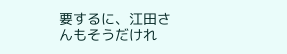要するに、江田さんもそうだけれ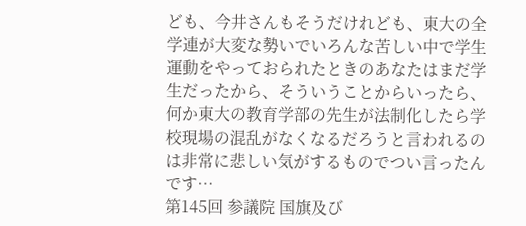ども、今井さんもそうだけれども、東大の全学連が大変な勢いでいろんな苦しい中で学生運動をやっておられたときのあなたはまだ学生だったから、そういうことからいったら、何か東大の教育学部の先生が法制化したら学校現場の混乱がなくなるだろうと言われるのは非常に悲しい気がするものでつい言ったんです…
第145回 参議院 国旗及び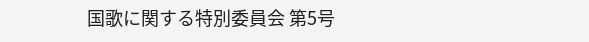国歌に関する特別委員会 第5号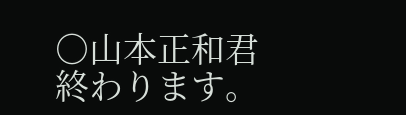○山本正和君 終わります。